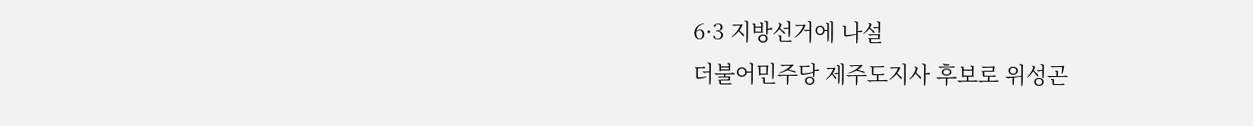6·3 지방선거에 나설
더불어민주당 제주도지사 후보로 위성곤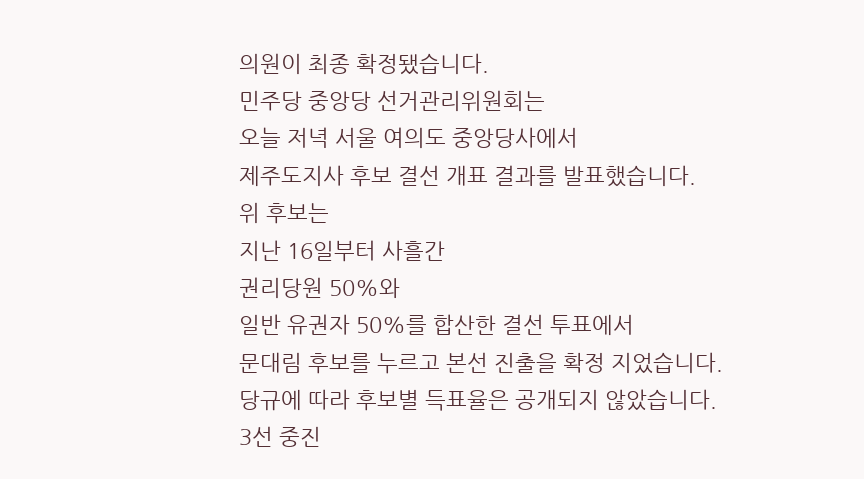의원이 최종 확정됐습니다.
민주당 중앙당 선거관리위원회는
오늘 저녁 서울 여의도 중앙당사에서
제주도지사 후보 결선 개표 결과를 발표했습니다.
위 후보는
지난 16일부터 사흘간
권리당원 50%와
일반 유권자 50%를 합산한 결선 투표에서
문대림 후보를 누르고 본선 진출을 확정 지었습니다.
당규에 따라 후보별 득표율은 공개되지 않았습니다.
3선 중진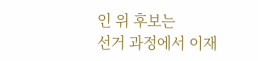인 위 후보는
선거 과정에서 이재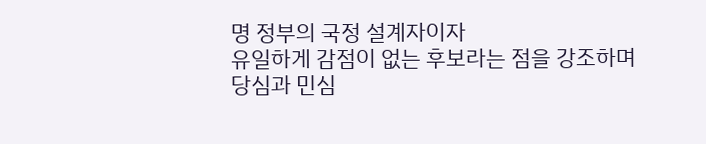명 정부의 국정 설계자이자
유일하게 감점이 없는 후보라는 점을 강조하며
당심과 민심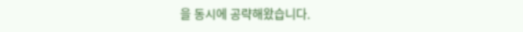을 동시에 공략해왔습니다.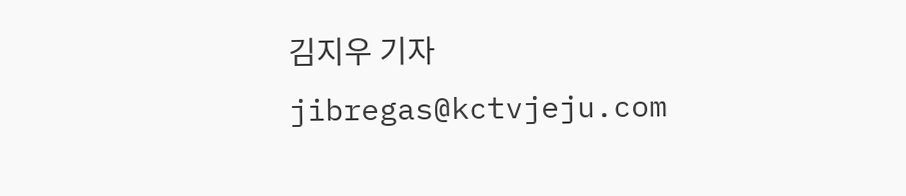김지우 기자
jibregas@kctvjeju.com